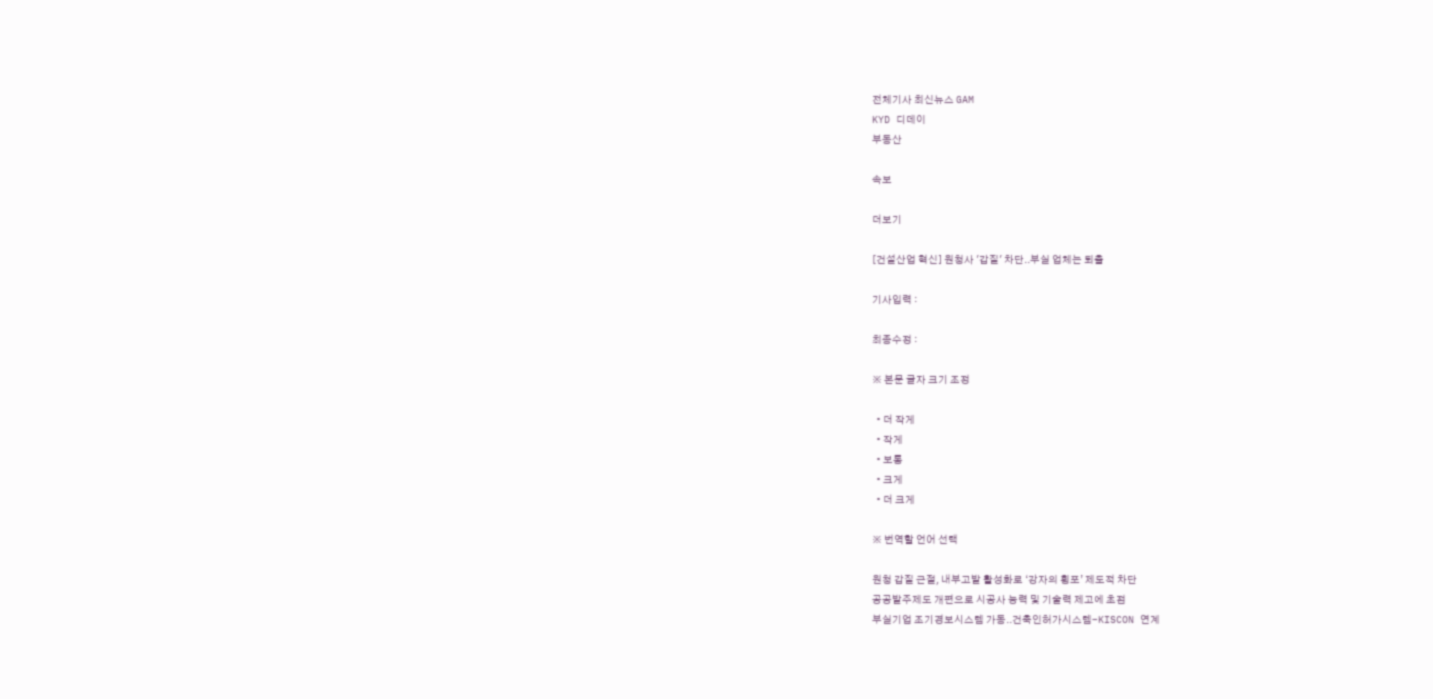전체기사 최신뉴스 GAM
KYD 디데이
부동산

속보

더보기

[건설산업 혁신] 원청사 '갑질' 차단..부실 업체는 퇴출

기사입력 :

최종수정 :

※ 본문 글자 크기 조정

  • 더 작게
  • 작게
  • 보통
  • 크게
  • 더 크게

※ 번역할 언어 선택

원청 갑질 근절, 내부고발 활성화로 ‘강자의 횡포’ 제도적 차단
공공발주제도 개편으로 시공사 능력 및 기술력 제고에 초점
부실기업 조기경보시스템 가동..건축인허가시스템-KISCON 연계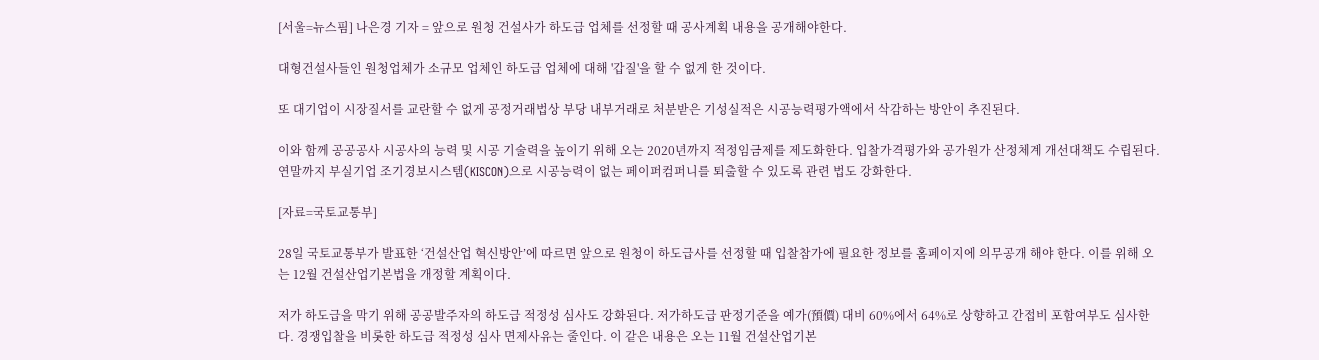[서울=뉴스핌] 나은경 기자 = 앞으로 원청 건설사가 하도급 업체를 선정할 때 공사계획 내용을 공개해야한다.

대형건설사들인 원청업체가 소규모 업체인 하도급 업체에 대해 '갑질'을 할 수 없게 한 것이다.

또 대기업이 시장질서를 교란할 수 없게 공정거래법상 부당 내부거래로 처분받은 기성실적은 시공능력평가액에서 삭감하는 방안이 추진된다.

이와 함께 공공공사 시공사의 능력 및 시공 기술력을 높이기 위해 오는 2020년까지 적정임금제를 제도화한다. 입찰가격평가와 공가원가 산정체계 개선대책도 수립된다. 연말까지 부실기업 조기경보시스템(KISCON)으로 시공능력이 없는 페이퍼컴퍼니를 퇴출할 수 있도록 관련 법도 강화한다.

[자료=국토교통부]

28일 국토교통부가 발표한 ‘건설산업 혁신방안’에 따르면 앞으로 원청이 하도급사를 선정할 때 입찰참가에 필요한 정보를 홈페이지에 의무공개 해야 한다. 이를 위해 오는 12월 건설산업기본법을 개정할 계획이다.

저가 하도급을 막기 위해 공공발주자의 하도급 적정성 심사도 강화된다. 저가하도급 판정기준을 예가(預價) 대비 60%에서 64%로 상향하고 간접비 포함여부도 심사한다. 경쟁입찰을 비롯한 하도급 적정성 심사 면제사유는 줄인다. 이 같은 내용은 오는 11월 건설산업기본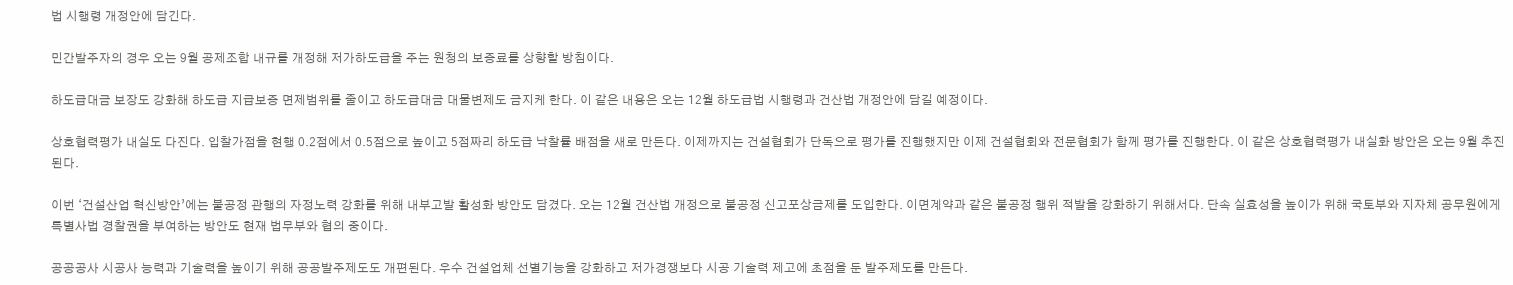법 시행령 개정안에 담긴다.

민간발주자의 경우 오는 9월 공제조합 내규를 개정해 저가하도급을 주는 원청의 보증료를 상향할 방침이다.

하도급대금 보장도 강화해 하도급 지급보증 면제범위를 줄이고 하도급대금 대물변제도 금지케 한다. 이 같은 내용은 오는 12월 하도급법 시행령과 건산법 개정안에 담길 예정이다.

상호협력평가 내실도 다진다. 입찰가점을 현행 0.2점에서 0.5점으로 높이고 5점짜리 하도급 낙찰률 배점을 새로 만든다. 이제까지는 건설협회가 단독으로 평가를 진행했지만 이제 건설협회와 전문협회가 함께 평가를 진행한다. 이 같은 상호협력평가 내실화 방안은 오는 9월 추진된다.

이번 ‘건설산업 혁신방안’에는 불공정 관행의 자정노력 강화를 위해 내부고발 활성화 방안도 담겼다. 오는 12월 건산법 개정으로 불공정 신고포상금제를 도입한다. 이면계약과 같은 불공정 행위 적발을 강화하기 위해서다. 단속 실효성을 높이가 위해 국토부와 지자체 공무원에게 특별사법 경찰권을 부여하는 방안도 현재 법무부와 협의 중이다.

공공공사 시공사 능력과 기술력을 높이기 위해 공공발주제도도 개편된다. 우수 건설업체 선별기능을 강화하고 저가경쟁보다 시공 기술력 제고에 초점을 둔 발주제도를 만든다.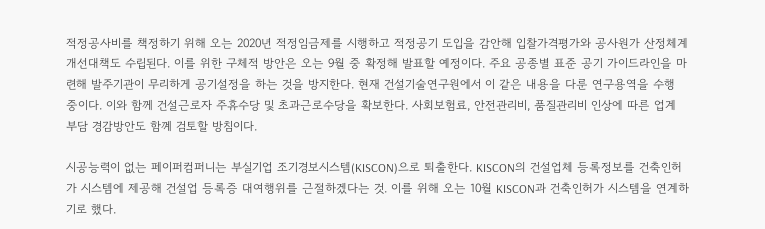적정공사비를 책정하기 위해 오는 2020년 적정임금제를 시행하고 적정공기 도입을 감안해 입찰가격평가와 공사원가 산정체계 개선대책도 수립된다. 이를 위한 구체적 방안은 오는 9월 중 확정해 발표할 예정이다. 주요 공종별 표준 공기 가이드라인을 마련해 발주기관이 무리하게 공기설정을 하는 것을 방지한다. 현재 건설기술연구원에서 이 같은 내용을 다룬 연구용역을 수행 중이다. 이와 함께 건설근로자 주휴수당 및 초과근로수당을 확보한다. 사회보험료, 안전관리비, 품질관리비 인상에 따른 업계 부담 경감방안도 함꼐 검토할 방침이다.

시공능력이 없는 페이퍼컴퍼니는 부실기업 조기경보시스템(KISCON)으로 퇴출한다. KISCON의 건설업체 등록정보를 건축인허가 시스템에 제공해 건설업 등록증 대여행위를 근절하겠다는 것. 이를 위해 오는 10월 KISCON과 건축인허가 시스템을 연계하기로 했다.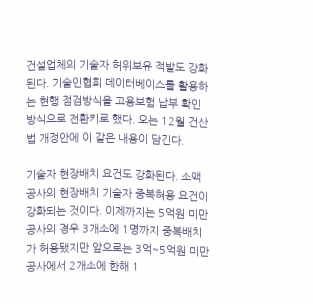건설업체의 기술자 허위보유 적발도 강화된다. 기술인협회 데이터베이스를 활용하는 현행 점검방식을 고용보험 납부 확인 방식으로 전환키로 했다. 오는 12월 건산법 개정안에 이 같은 내용이 담긴다.

기술자 현장배치 요건도 강화된다. 소액 공사의 현장배치 기술자 중복혀용 요건이 강화되는 것이다. 이제까지는 5억원 미만 공사의 경우 3개소에 1명까지 중복배치가 허용됐지만 앞으로는 3억~5억원 미만 공사에서 2개소에 한해 1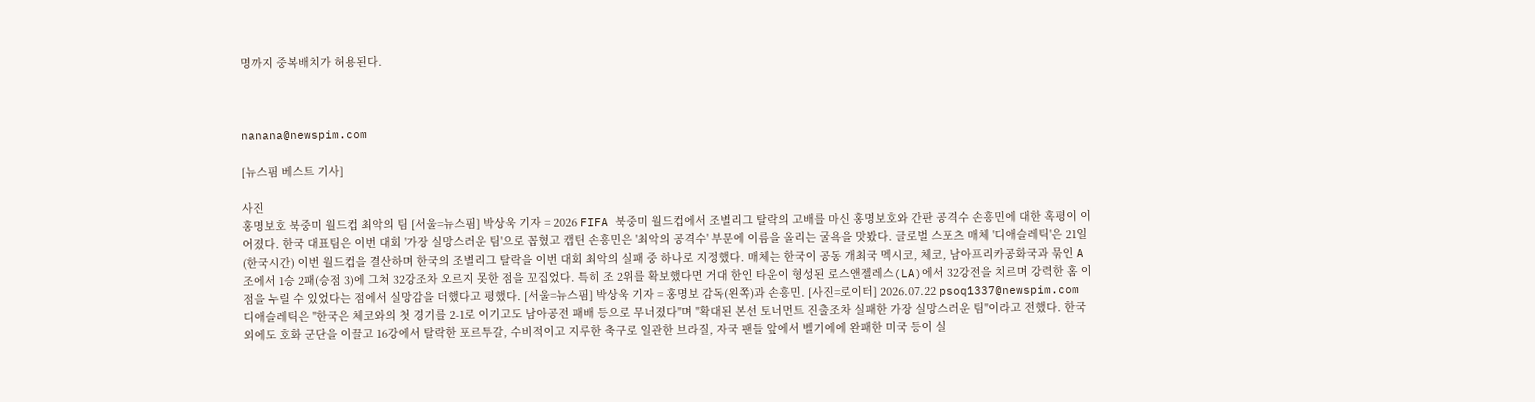명까지 중복배치가 허용된다.



nanana@newspim.com

[뉴스핌 베스트 기사]

사진
홍명보호 북중미 월드컵 최악의 팀 [서울=뉴스핌] 박상욱 기자 = 2026 FIFA 북중미 월드컵에서 조별리그 탈락의 고배를 마신 홍명보호와 간판 공격수 손흥민에 대한 혹평이 이어졌다. 한국 대표팀은 이번 대회 '가장 실망스러운 팀'으로 꼽혔고 캡틴 손흥민은 '최악의 공격수' 부문에 이름을 올리는 굴욕을 맛봤다. 글로벌 스포츠 매체 '디애슬레틱'은 21일(한국시간) 이번 월드컵을 결산하며 한국의 조별리그 탈락을 이번 대회 최악의 실패 중 하나로 지정했다. 매체는 한국이 공동 개최국 멕시코, 체코, 남아프리카공화국과 묶인 A조에서 1승 2패(승점 3)에 그쳐 32강조차 오르지 못한 점을 꼬집었다. 특히 조 2위를 확보했다면 거대 한인 타운이 형성된 로스앤젤레스(LA)에서 32강전을 치르며 강력한 홈 이점을 누릴 수 있었다는 점에서 실망감을 더했다고 평했다. [서울=뉴스핌] 박상욱 기자 = 홍명보 감독(왼쪽)과 손흥민. [사진=로이터] 2026.07.22 psoq1337@newspim.com 디애슬레틱은 "한국은 체코와의 첫 경기를 2-1로 이기고도 남아공전 패배 등으로 무너졌다"며 "확대된 본선 토너먼트 진출조차 실패한 가장 실망스러운 팀"이라고 전했다. 한국 외에도 호화 군단을 이끌고 16강에서 탈락한 포르투갈, 수비적이고 지루한 축구로 일관한 브라질, 자국 팬들 앞에서 벨기에에 완패한 미국 등이 실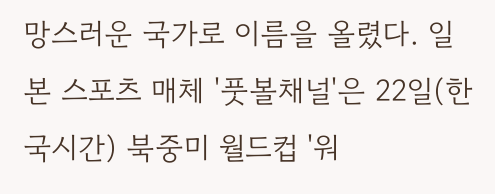망스러운 국가로 이름을 올렸다. 일본 스포츠 매체 '풋볼채널'은 22일(한국시간) 북중미 월드컵 '워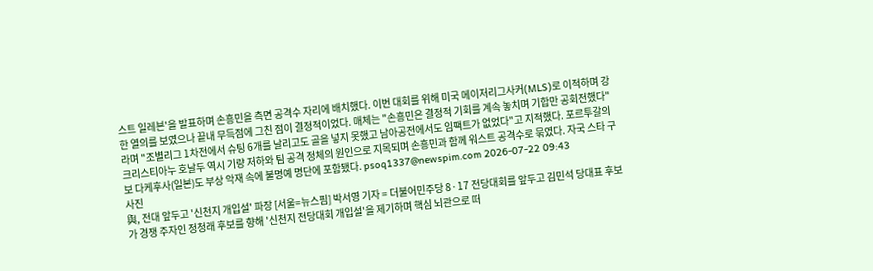스트 일레븐'을 발표하며 손흥민을 측면 공격수 자리에 배치했다. 이번 대회를 위해 미국 메이저리그사커(MLS)로 이적하며 강한 열의를 보였으나 끝내 무득점에 그친 점이 결정적이었다. 매체는 "손흥민은 결정적 기회를 계속 놓치며 기합만 공회전했다"라며 "조별리그 1차전에서 슈팅 6개를 날리고도 골을 넣지 못했고 남아공전에서도 임팩트가 없었다"고 지적했다. 포르투갈의 크리스티아누 호날두 역시 기량 저하와 팀 공격 정체의 원인으로 지목되며 손흥민과 함께 워스트 공격수로 묶였다. 자국 스타 구보 다케후사(일본)도 부상 악재 속에 불명예 명단에 포함됐다. psoq1337@newspim.com 2026-07-22 09:43
사진
與, 전대 앞두고 '신천지 개입설' 파장 [서울=뉴스핌] 박서영 기자 = 더불어민주당 8·17 전당대회를 앞두고 김민석 당대표 후보가 경쟁 주자인 정청래 후보를 향해 '신천지 전당대회 개입설'을 제기하며 핵심 뇌관으로 떠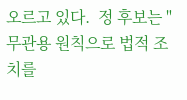오르고 있다.  정 후보는 "무관용 원칙으로 법적 조치를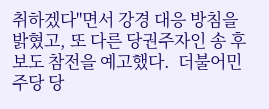취하겠다"면서 강경 대응 방침을 밝혔고, 또 다른 당권주자인 송 후보도 참전을 예고했다.  더불어민주당 당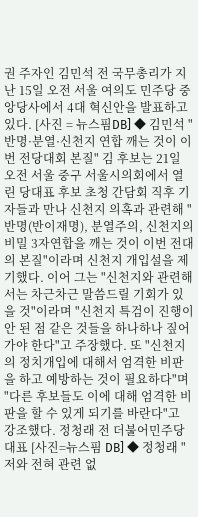권 주자인 김민석 전 국무총리가 지난 15일 오전 서울 여의도 민주당 중앙당사에서 4대 혁신안을 발표하고 있다. [사진 = 뉴스핌DB] ◆ 김민석 "반명·분열·신천지 연합 깨는 것이 이번 전당대회 본질" 김 후보는 21일 오전 서울 중구 서울시의회에서 열린 당대표 후보 초청 간담회 직후 기자들과 만나 신천지 의혹과 관련해 "반명(반이재명), 분열주의, 신천지의 비밀 3자연합을 깨는 것이 이번 전대의 본질"이라며 신천지 개입설을 제기했다. 이어 그는 "신천지와 관련해서는 차근차근 말씀드릴 기회가 있을 것"이라며 "신천지 특검이 진행이 안 된 점 같은 것들을 하나하나 짚어가야 한다"고 주장했다. 또 "신천지의 정치개입에 대해서 엄격한 비판을 하고 예방하는 것이 필요하다"며 "다른 후보들도 이에 대해 엄격한 비판을 할 수 있게 되기를 바란다"고 강조했다. 정청래 전 더불어민주당 대표 [사진=뉴스핌 DB] ◆ 정청래 "저와 전혀 관련 없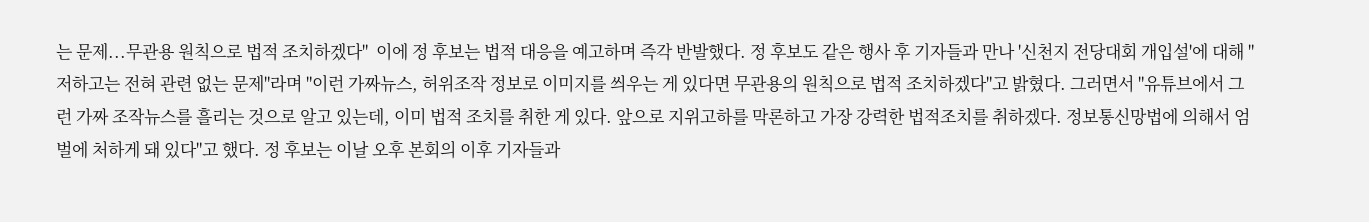는 문제...무관용 원칙으로 법적 조치하겠다"  이에 정 후보는 법적 대응을 예고하며 즉각 반발했다. 정 후보도 같은 행사 후 기자들과 만나 '신천지 전당대회 개입설'에 대해 "저하고는 전혀 관련 없는 문제"라며 "이런 가짜뉴스, 허위조작 정보로 이미지를 씌우는 게 있다면 무관용의 원칙으로 법적 조치하겠다"고 밝혔다. 그러면서 "유튜브에서 그런 가짜 조작뉴스를 흘리는 것으로 알고 있는데, 이미 법적 조치를 취한 게 있다. 앞으로 지위고하를 막론하고 가장 강력한 법적조치를 취하겠다. 정보통신망법에 의해서 엄벌에 처하게 돼 있다"고 했다. 정 후보는 이날 오후 본회의 이후 기자들과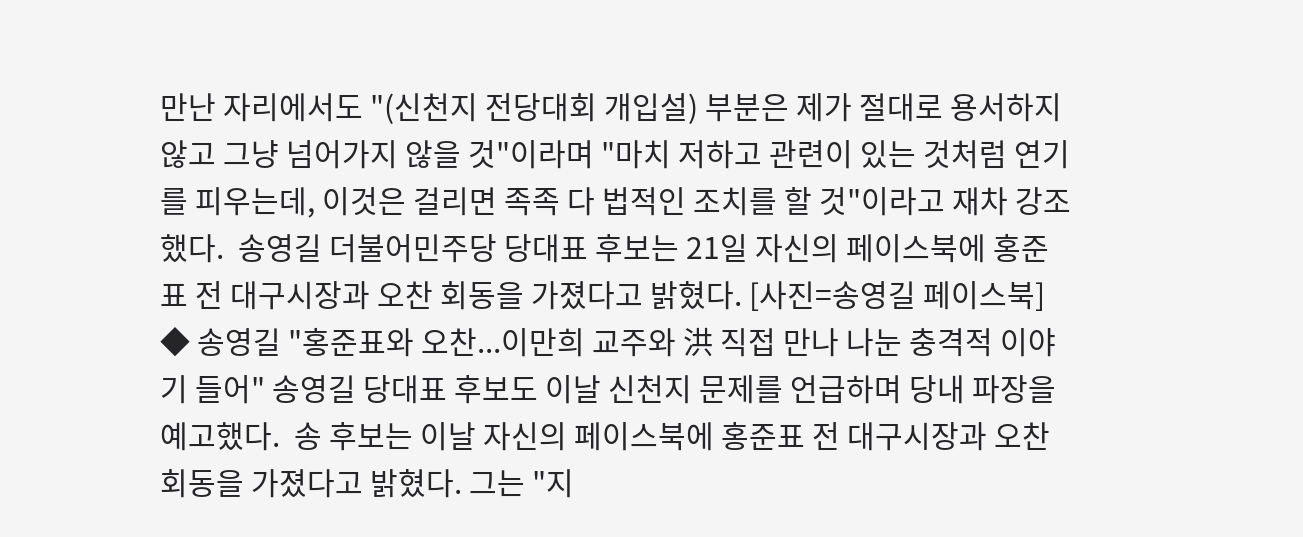만난 자리에서도 "(신천지 전당대회 개입설) 부분은 제가 절대로 용서하지 않고 그냥 넘어가지 않을 것"이라며 "마치 저하고 관련이 있는 것처럼 연기를 피우는데, 이것은 걸리면 족족 다 법적인 조치를 할 것"이라고 재차 강조했다.  송영길 더불어민주당 당대표 후보는 21일 자신의 페이스북에 홍준표 전 대구시장과 오찬 회동을 가졌다고 밝혔다. [사진=송영길 페이스북] ◆ 송영길 "홍준표와 오찬...이만희 교주와 洪 직접 만나 나눈 충격적 이야기 들어" 송영길 당대표 후보도 이날 신천지 문제를 언급하며 당내 파장을 예고했다.  송 후보는 이날 자신의 페이스북에 홍준표 전 대구시장과 오찬 회동을 가졌다고 밝혔다. 그는 "지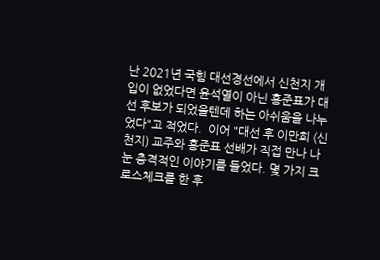난 2021년 국힘 대선경선에서 신천지 개입이 없었다면 윤석열이 아닌 홍준표가 대선 후보가 되었을텐데 하는 아쉬움을 나누었다"고 적었다.  이어 "대선 후 이만희 (신천지) 교주와 홍준표 선배가 직접 만나 나눈 충격적인 이야기를 들었다. 몇 가지 크로스체크를 한 후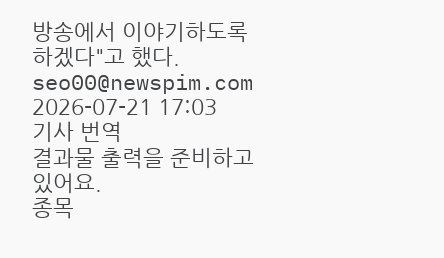방송에서 이야기하도록 하겠다"고 했다.  seo00@newspim.com 2026-07-21 17:03
기사 번역
결과물 출력을 준비하고 있어요.
종목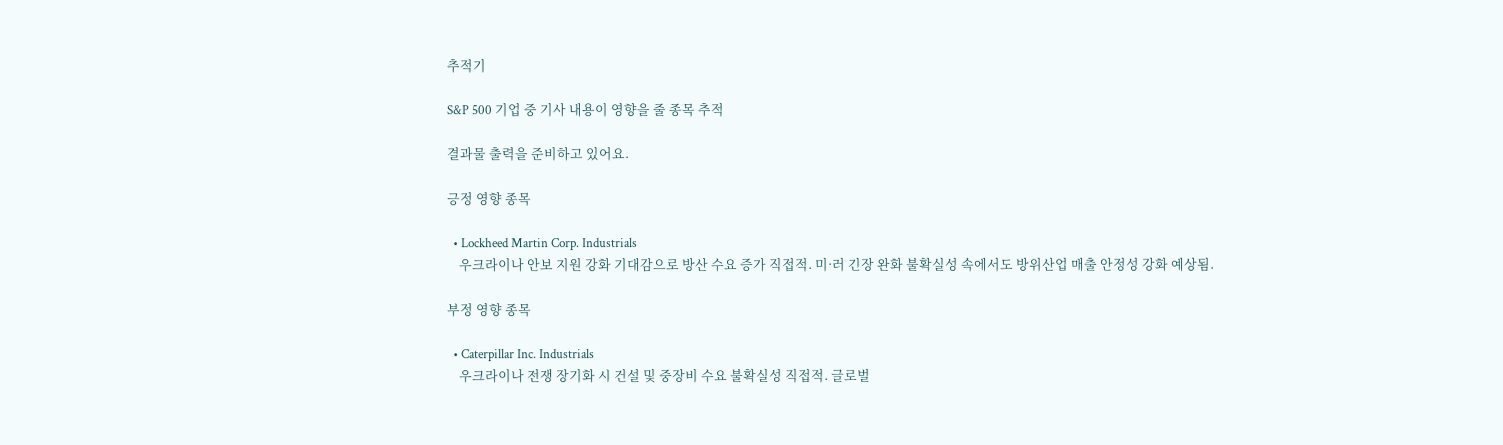추적기

S&P 500 기업 중 기사 내용이 영향을 줄 종목 추적

결과물 출력을 준비하고 있어요.

긍정 영향 종목

  • Lockheed Martin Corp. Industrials
    우크라이나 안보 지원 강화 기대감으로 방산 수요 증가 직접적. 미·러 긴장 완화 불확실성 속에서도 방위산업 매출 안정성 강화 예상됨.

부정 영향 종목

  • Caterpillar Inc. Industrials
    우크라이나 전쟁 장기화 시 건설 및 중장비 수요 불확실성 직접적. 글로벌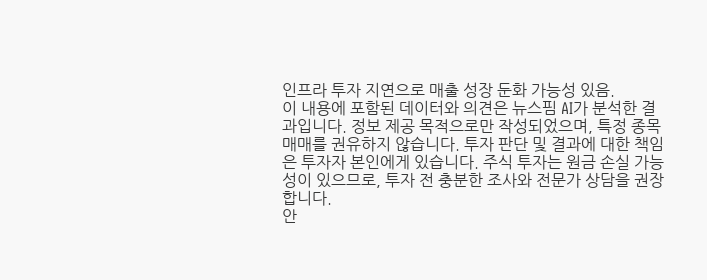인프라 투자 지연으로 매출 성장 둔화 가능성 있음.
이 내용에 포함된 데이터와 의견은 뉴스핌 AI가 분석한 결과입니다. 정보 제공 목적으로만 작성되었으며, 특정 종목 매매를 권유하지 않습니다. 투자 판단 및 결과에 대한 책임은 투자자 본인에게 있습니다. 주식 투자는 원금 손실 가능성이 있으므로, 투자 전 충분한 조사와 전문가 상담을 권장합니다.
안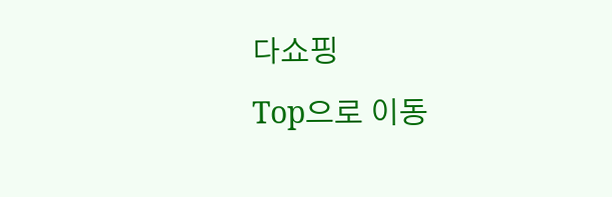다쇼핑
Top으로 이동